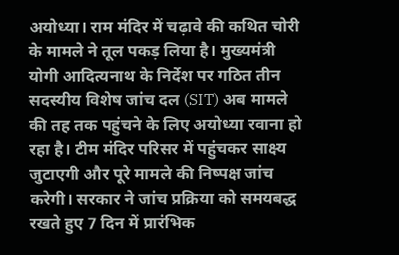अयोध्या। राम मंदिर में चढ़ावे की कथित चोरी के मामले ने तूल पकड़ लिया है। मुख्यमंत्री योगी आदित्यनाथ के निर्देश पर गठित तीन सदस्यीय विशेष जांच दल (SIT) अब मामले की तह तक पहुंचने के लिए अयोध्या रवाना हो रहा है। टीम मंदिर परिसर में पहुंचकर साक्ष्य जुटाएगी और पूरे मामले की निष्पक्ष जांच करेगी। सरकार ने जांच प्रक्रिया को समयबद्ध रखते हुए 7 दिन में प्रारंभिक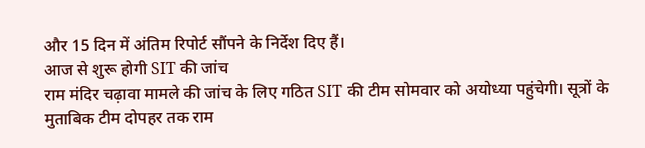और 15 दिन में अंतिम रिपोर्ट सौंपने के निर्देश दिए हैं।
आज से शुरू होगी SIT की जांच
राम मंदिर चढ़ावा मामले की जांच के लिए गठित SIT की टीम सोमवार को अयोध्या पहुंचेगी। सूत्रों के मुताबिक टीम दोपहर तक राम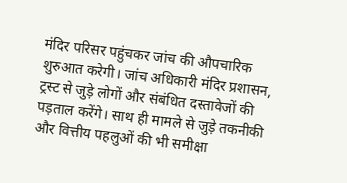मंदिर परिसर पहुंचकर जांच की औपचारिक शुरुआत करेगी। जांच अधिकारी मंदिर प्रशासन, ट्रस्ट से जुड़े लोगों और संबंधित दस्तावेजों की पड़ताल करेंगे। साथ ही मामले से जुड़े तकनीकी और वित्तीय पहलुओं की भी समीक्षा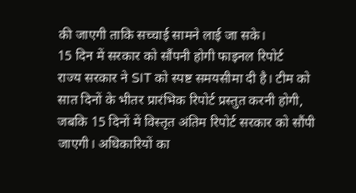की जाएगी ताकि सच्चाई सामने लाई जा सके।
15 दिन में सरकार को सौंपनी होगी फाइनल रिपोर्ट
राज्य सरकार ने SIT को स्पष्ट समयसीमा दी है। टीम को सात दिनों के भीतर प्रारंभिक रिपोर्ट प्रस्तुत करनी होगी, जबकि 15 दिनों में विस्तृत अंतिम रिपोर्ट सरकार को सौंपी जाएगी। अधिकारियों का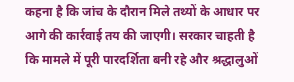कहना है कि जांच के दौरान मिले तथ्यों के आधार पर आगे की कार्रवाई तय की जाएगी। सरकार चाहती है कि मामले में पूरी पारदर्शिता बनी रहे और श्रद्धालुओं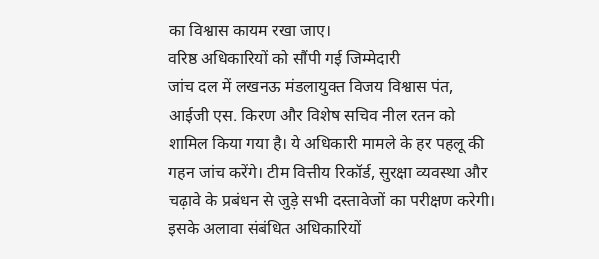का विश्वास कायम रखा जाए।
वरिष्ठ अधिकारियों को सौंपी गई जिम्मेदारी
जांच दल में लखनऊ मंडलायुक्त विजय विश्वास पंत, आईजी एस. किरण और विशेष सचिव नील रतन को शामिल किया गया है। ये अधिकारी मामले के हर पहलू की गहन जांच करेंगे। टीम वित्तीय रिकॉर्ड, सुरक्षा व्यवस्था और चढ़ावे के प्रबंधन से जुड़े सभी दस्तावेजों का परीक्षण करेगी। इसके अलावा संबंधित अधिकारियों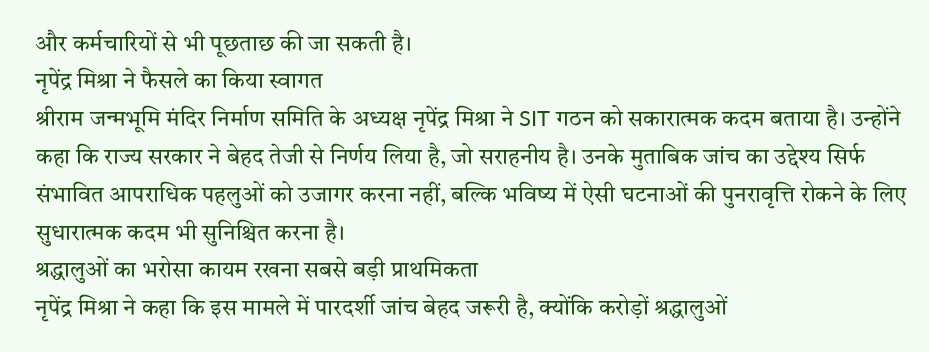और कर्मचारियों से भी पूछताछ की जा सकती है।
नृपेंद्र मिश्रा ने फैसले का किया स्वागत
श्रीराम जन्मभूमि मंदिर निर्माण समिति के अध्यक्ष नृपेंद्र मिश्रा ने SIT गठन को सकारात्मक कदम बताया है। उन्होंने कहा कि राज्य सरकार ने बेहद तेजी से निर्णय लिया है, जो सराहनीय है। उनके मुताबिक जांच का उद्देश्य सिर्फ संभावित आपराधिक पहलुओं को उजागर करना नहीं, बल्कि भविष्य में ऐसी घटनाओं की पुनरावृत्ति रोकने के लिए सुधारात्मक कदम भी सुनिश्चित करना है।
श्रद्धालुओं का भरोसा कायम रखना सबसे बड़ी प्राथमिकता
नृपेंद्र मिश्रा ने कहा कि इस मामले में पारदर्शी जांच बेहद जरूरी है, क्योंकि करोड़ों श्रद्धालुओं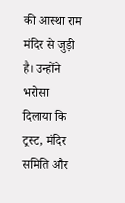की आस्था राम मंदिर से जुड़ी है। उन्होंने भरोसा दिलाया कि ट्रस्ट, मंदिर समिति और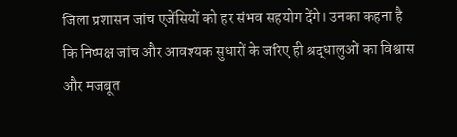जिला प्रशासन जांच एजेंसियों को हर संभव सहयोग देंगे। उनका कहना है कि निष्पक्ष जांच और आवश्यक सुधारों के जरिए ही श्रद्धालुओं का विश्वास और मजबूत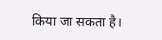किया जा सकता है।